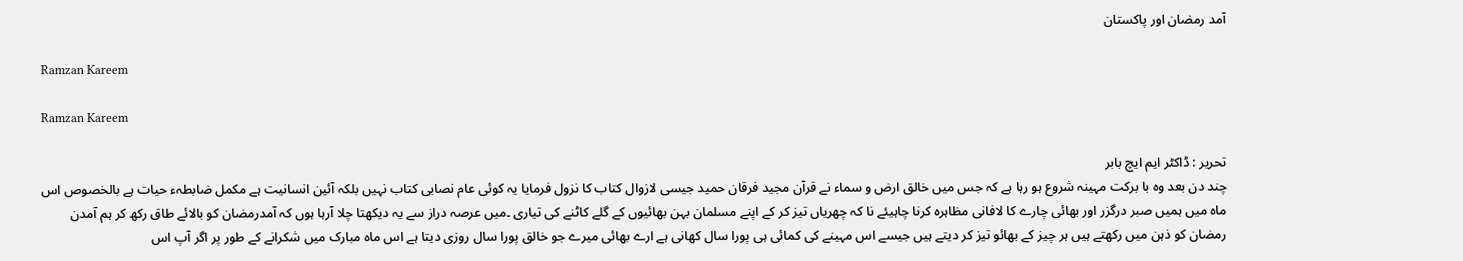آمد رمضان اور پاکستان

Ramzan Kareem

Ramzan Kareem

تحریر : ڈاکٹر ایم ایچ بابر
چند دن بعد وہ با برکت مہینہ شروع ہو رہا ہے کہ جس میں خالق ارض و سماء نے قرآن مجید فرقان حمید جیسی لازوال کتاب کا نزول فرمایا یہ کوئی عام نصابی کتاب نہیں بلکہ آئین انسانیت ہے مکمل ضابطہء حیات ہے بالخصوص اس ماہ میں ہمیں صبر درگزر اور بھائی چارے کا لافانی مظاہرہ کرنا چاہیئے نا کہ چھریاں تیز کر کے اپنے مسلمان بہن بھائیوں کے گلے کاٹنے کی تیاری ۔میں عرصہ دراز سے یہ دیکھتا چلا آرہا ہوں کہ آمدرمضان کو بالائے طاق رکھ کر ہم آمدن رمضان کو ذہن میں رکھتے ہیں ہر چیز کے بھائو تیز کر دیتے ہیں جیسے اس مہینے کی کمائی ہی پورا سال کھانی ہے ارے بھائی میرے جو خالق پورا سال روزی دیتا ہے اس ماہ مبارک میں شکرانے کے طور پر اگر آپ اس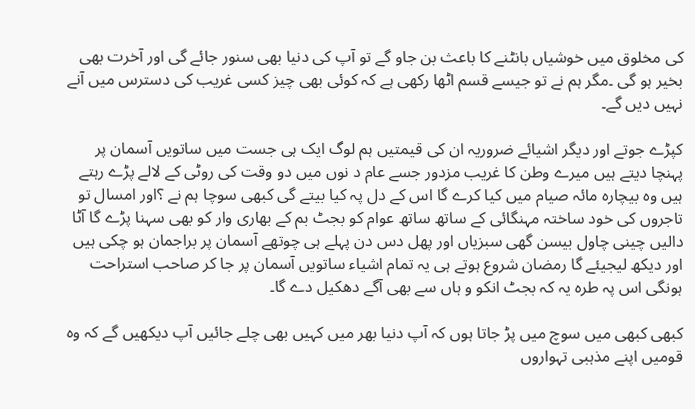کی مخلوق میں خوشیاں بانٹنے کا باعث بن جاو گے تو آپ کی دنیا بھی سنور جائے گی اور آخرت بھی بخیر ہو گی ۔مگر ہم نے تو جیسے قسم اٹھا رکھی ہے کہ کوئی بھی چیز کسی غریب کی دسترس میں آنے نہیں دیں گے۔

کپڑے جوتے اور دیگر اشیائے ضروریہ ان کی قیمتیں ہم لوگ ایک ہی جست میں ساتویں آسمان پر پہنچا دیتے ہیں میرے وطن کا غریب مزدور جسے عام د نوں میں دو وقت کی روٹی کے لالے پڑے رہتے ہیں وہ بیچارہ مائہ صیام میں کیا کرے گا اس کے دل پہ کیا بیتے گی کبھی سوچا ہم نے ؟اور امسال تو تاجروں کی خود ساختہ مہنگائی کے ساتھ ساتھ عوام کو بجٹ بم کے بھاری وار کو بھی سہنا پڑے گا آٹا دالیں چینی چاول بیسن گھی سبزیاں اور پھل دس دن پہلے ہی چوتھے آسمان پر براجمان ہو چکی ہیں اور دیکھ لیجیئے گا رمضان شروع ہوتے ہی یہ تمام اشیاء ساتویں آسمان پر جا کر صاحب استراحت ہونگی اس پہ طرہ یہ کہ بجٹ انکو و ہاں سے بھی آگے دھکیل دے گا۔

کبھی کبھی میں سوچ میں پڑ جاتا ہوں کہ آپ دنیا بھر میں کہیں بھی چلے جائیں آپ دیکھیں گے کہ وہ قومیں اپنے مذہبی تہواروں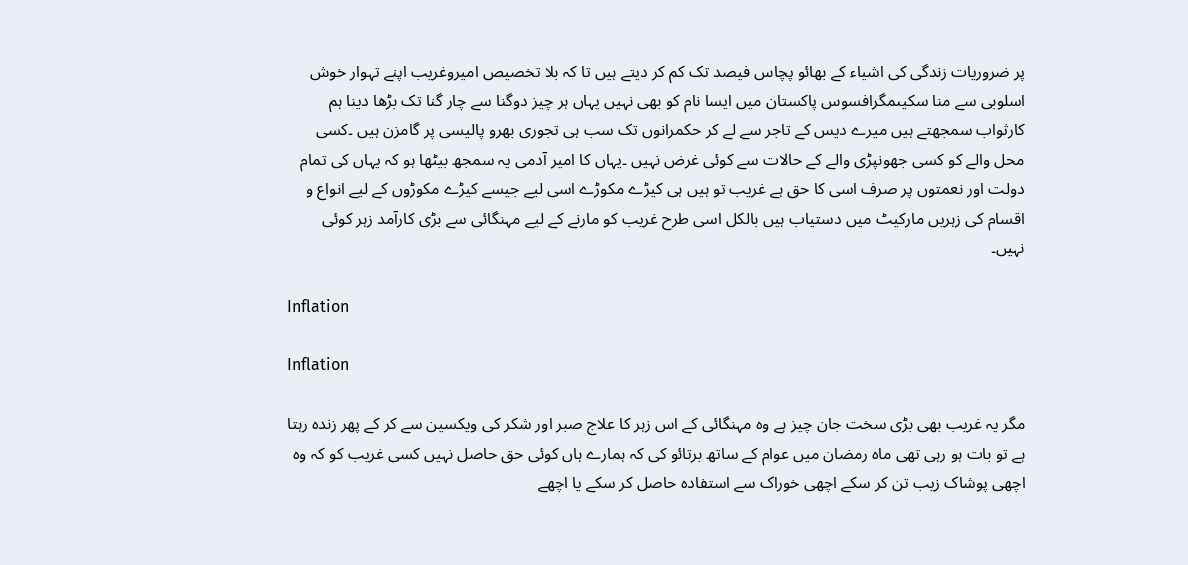پر ضروریات زندگی کی اشیاء کے بھائو پچاس فیصد تک کم کر دیتے ہیں تا کہ بلا تخصیص امیروغریب اپنے تہوار خوش اسلوبی سے منا سکیںمگرافسوس پاکستان میں ایسا نام کو بھی نہیں یہاں ہر چیز دوگنا سے چار گنا تک بڑھا دینا ہم کارثواب سمجھتے ہیں میرے دیس کے تاجر سے لے کر حکمرانوں تک سب ہی تجوری بھرو پالیسی پر گامزن ہیں ۔کسی محل والے کو کسی جھونپڑی والے کے حالات سے کوئی غرض نہیں ۔یہاں کا امیر آدمی یہ سمجھ بیٹھا ہو کہ یہاں کی تمام دولت اور نعمتوں پر صرف اسی کا حق ہے غریب تو ہیں ہی کیڑے مکوڑے اسی لیے جیسے کیڑے مکوڑوں کے لیے انواع و اقسام کی زہریں مارکیٹ میں دستیاب ہیں بالکل اسی طرح غریب کو مارنے کے لیے مہنگائی سے بڑی کارآمد زہر کوئی نہیں۔

Inflation

Inflation

مگر یہ غریب بھی بڑی سخت جان چیز ہے وہ مہنگائی کے اس زہر کا علاج صبر اور شکر کی ویکسین سے کر کے پھر زندہ رہتا ہے تو بات ہو رہی تھی ماہ رمضان میں عوام کے ساتھ برتائو کی کہ ہمارے ہاں کوئی حق حاصل نہیں کسی غریب کو کہ وہ اچھی پوشاک زیب تن کر سکے اچھی خوراک سے استفادہ حاصل کر سکے یا اچھے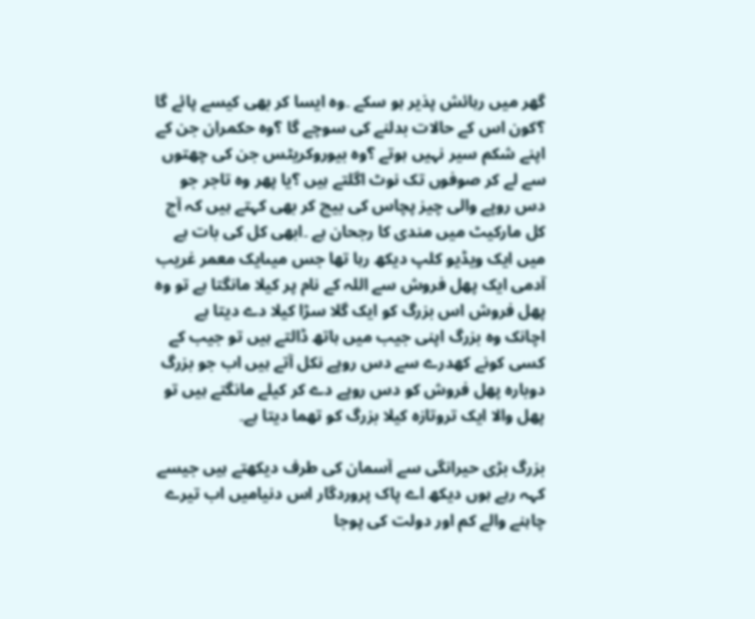گھر میں رہائش پذیر ہو سکے ۔وہ ایسا کر بھی کیسے پائے گا ؟کون اس کے حالات بدلنے کی سوچے گا ؟وہ حکمران جن کے اپنے شکم سیر نہیں ہوتے ؟وہ بیوروکریٹس جن کی چھتوں سے لے کر صوفوں تک نوٹ اگلتے ہیں ؟یا پھر وہ تاجر جو دس روپے والی چیز پچاس کی بیچ کر بھی کہتے ہیں کہ آج کل مارکیٹ میں مندی کا رجحان ہے ۔ابھی کل کی بات ہے میں ایک ویڈیو کلپ دیکھ رہا تھا جس میںایک معمر غریب آدمی ایک پھل فروش سے اللہ کے نام پر کیلا مانگتا ہے تو وہ پھل فروش اس بزرگ کو ایک گلا سڑا کیلا دے دیتا ہے اچانک وہ بزرگ اپنی جیب میں ہاتھ ڈالتے ہیں تو جیب کے کسی کونے کھدرے سے دس روپے نکل آتے ہیں اب جو بزرگ دوبارہ پھل فروش کو دس روپے دے کر کیلے مانگتے ہیں تو پھل والا ایک تروتازہ کیلا بزرگ کو تھما دیتا ہے۔

بزرگ بڑی حیرانگی سے آسمان کی طرف دیکھتے ہیں جیسے کہہ رہے ہوں دیکھ اے پاک پروردگار اس دنیامیں اب تیرے چاہنے والے کم اور دولت کی پوجا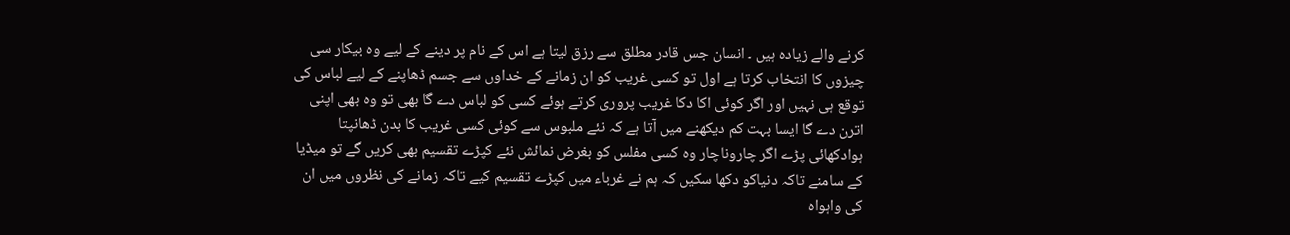کرنے والے زیادہ ہیں ۔ انسان جس قادر مطلق سے رزق لیتا ہے اس کے نام پر دینے کے لیے وہ بیکار سی چیزوں کا انتخاب کرتا ہے اول تو کسی غریب کو ان زمانے کے خداوں سے جسم ڈھاپنے کے لیے لباس کی توقع ہی نہیں اور اگر کوئی اکا دکا غریب پروری کرتے ہوئے کسی کو لباس دے گا بھی تو وہ بھی اپنی اترن دے گا ایسا بہت کم دیکھنے میں آتا ہے کہ نئے ملبوس سے کوئی کسی غریب کا بدن ڈھانپتا ہوادکھائی پڑے اگر چاروناچار وہ کسی مفلس کو بغرض نمائش نئے کپڑے تقسیم بھی کریں گے تو میڈیا کے سامنے تاکہ دنیاکو دکھا سکیں کہ ہم نے غرباء میں کپڑے تقسیم کیے تاکہ زمانے کی نظروں میں ان کی واہواہ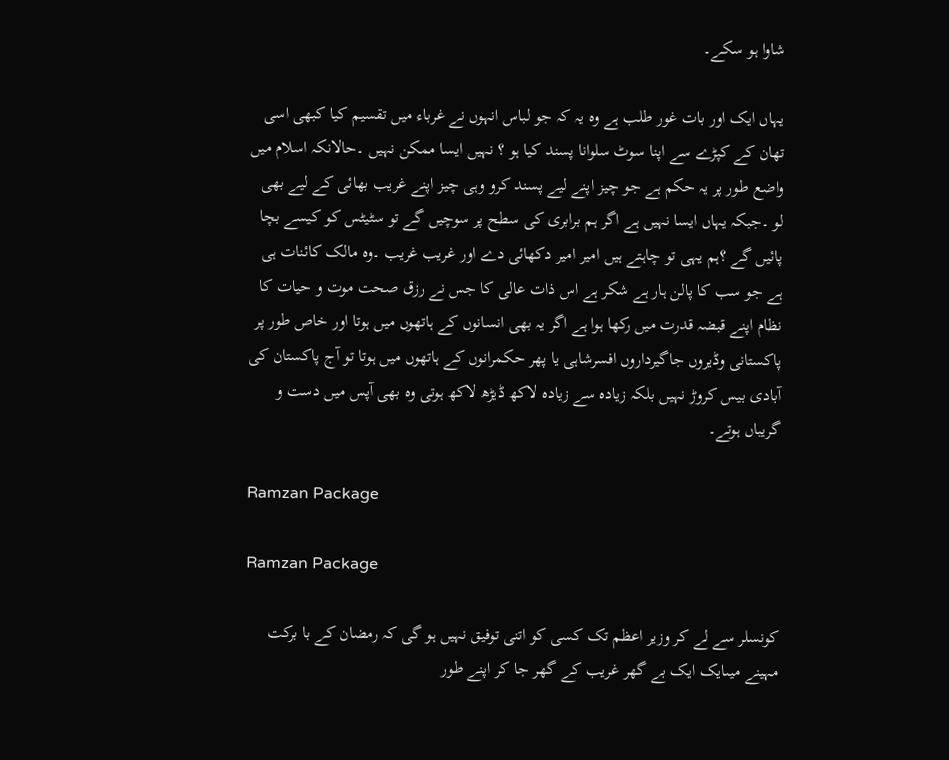شاوا ہو سکے۔

یہاں ایک اور بات غور طلب ہے وہ یہ کہ جو لباس انہوں نے غرباء میں تقسیم کیا کبھی اسی تھان کے کپڑے سے اپنا سوٹ سلوانا پسند کیا ہو ؟ نہیں ایسا ممکن نہیں ۔حالانکہ اسلام میں واضع طور پر یہ حکم ہے جو چیز اپنے لیے پسند کرو وہی چیز اپنے غریب بھائی کے لیے بھی لو ۔جبکہ یہاں ایسا نہیں ہے اگر ہم برابری کی سطح پر سوچیں گے تو سٹیٹس کو کیسے بچا پائیں گے ؟ہم یہی تو چاہتے ہیں امیر امیر دکھائی دے اور غریب غریب ۔وہ مالک کائنات ہی ہے جو سب کا پالن ہار ہے شکر ہے اس ذات عالی کا جس نے رزق صحت موت و حیات کا نظام اپنے قبضہ قدرت میں رکھا ہوا ہے اگر یہ بھی انسانوں کے ہاتھوں میں ہوتا اور خاص طور پر پاکستانی وڈیروں جاگیرداروں افسرشاہی یا پھر حکمرانوں کے ہاتھوں میں ہوتا تو آج پاکستان کی آبادی بیس کروڑ نہیں بلکہ زیادہ سے زیادہ لاکھ ڈیڑھ لاکھ ہوتی وہ بھی آپس میں دست و گریباں ہوتے۔

Ramzan Package

Ramzan Package

کونسلر سے لے کر وزیر اعظم تک کسی کو اتنی توفیق نہیں ہو گی کہ رمضان کے با برکت مہینے میںایک ایک بے گھر غریب کے گھر جا کر اپنے طور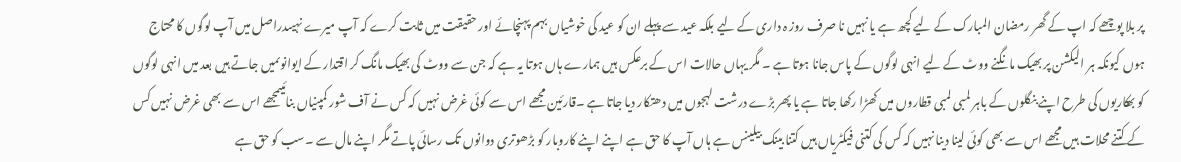پر بلا پوچھے کہ اپ کے گھر رمضان المبارک کے لیے کچھ ہے یا نہیں نا صرف روز ہ داری کے لیے بلکہ عید سے پہلے ان کو عید کی خوشیاں بہم پہنچائے اور حقیقت میں ثابت کرے کہ آپ میرے نہیںدراصل میں آپ لوگوں کا محتاج ہوں کیونکہ ہر الیکشن پر بھیک مانگنے ووٹ کے لیے انہی لوگوں کے پاس جانا ہوتا ہے ۔ مگر یہاں حالات اس کے برعکس ہیں ہمارے ہاں ہوتا یہ ہے کہ جن سے ووٹ کی بھیک مانگ کر اقتدار کے ایوانوںمیں جاتے ہیں بعد میں انہی لوگوں کو بھکاریوں کی طرح اپنے بنگلوں کے باہر لمبی لمبی قطاروں میں کھڑا رکھا جاتا ہے یا پھر بڑے درشت لہجوں میں دھتکار دیا جاتا ہے ۔قارئین مجھے اس سے کوئی غرض نہیں کہ کس نے آف شور کمپنیاں بنائیںمجھے اس سے بھی غرض نہیں کس کے کتنے محلات ہیں مجھے اس سے بھی کوئی لینا دینا نہیں کہ کس کی کتنی فیکٹریاں ہیں کتنا بینک بیلینس ہے ہاں آپ کا حق ہے اپنے اپنے کاروبار کو بڑھوتری دوانوں تک رسائی پاتے مگر اپنے مال سے ۔سب کو حق ہے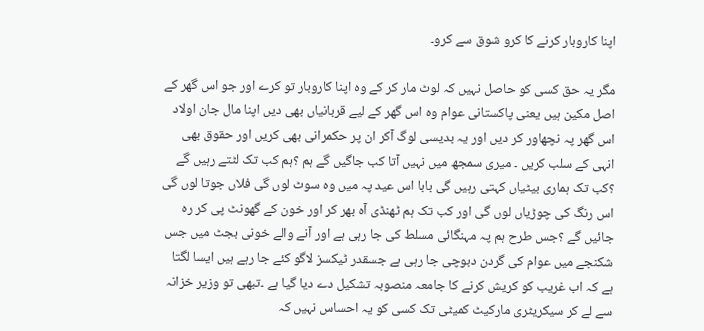اپنا کاروبار کرنے کا کرو شوق سے کرو۔

مگر یہ حق کسی کو حاصل نہیں کہ لوٹ مار کر کے وہ اپنا کاروبار تو کرے اور جو اس گھر کے اصل مکین ہیں یعنی پاکستانی عوام وہ اس گھر کے لیے قربانیاں بھی دیں اپنا مال جان اولاد اس گھر پہ نچھاور کر دیں اور یہ بدیسی لوگ آکر ان پر حکمرانی بھی کریں اور حقوق بھی انہی کے سلب کریں ۔ میری سمجھ میں نہیں آتا کب جاگیں گے ہم ؟ہم کب تک لٹتے رہیں گے ؟کب تک ہماری بیٹیاں کہتی رہیں گی بابا اس عید پہ میں وہ سوٹ لوں گی فلاں جوتا لوں گی اس رنگ کی چوڑیاں لوں گی اور کب تک ہم ٹھنڈی آہ بھر کر اور خون کے گھونٹ پی کر رہ جائیں گے ؟جس طرح ہم پہ مہنگائی مسلط کی جا رہی ہے اور آنے والے خونی بجٹ میں جس شکنجے میں عوام کی گردن دبوچی جا رہی ہے جسقدر ٹیکسز لاگو کئے جا رہے ہیں ایسا لگتا ہے کہ اب غریب کو کریش کرنے کا جامعہ منصوبہ تشکیل دے دیا گیا ہے ۔تبھی تو وزیر خزانہ سے لے کر سیکریٹری مارکیٹ کمیٹی تک کسی کو یہ احساس نہیں کہ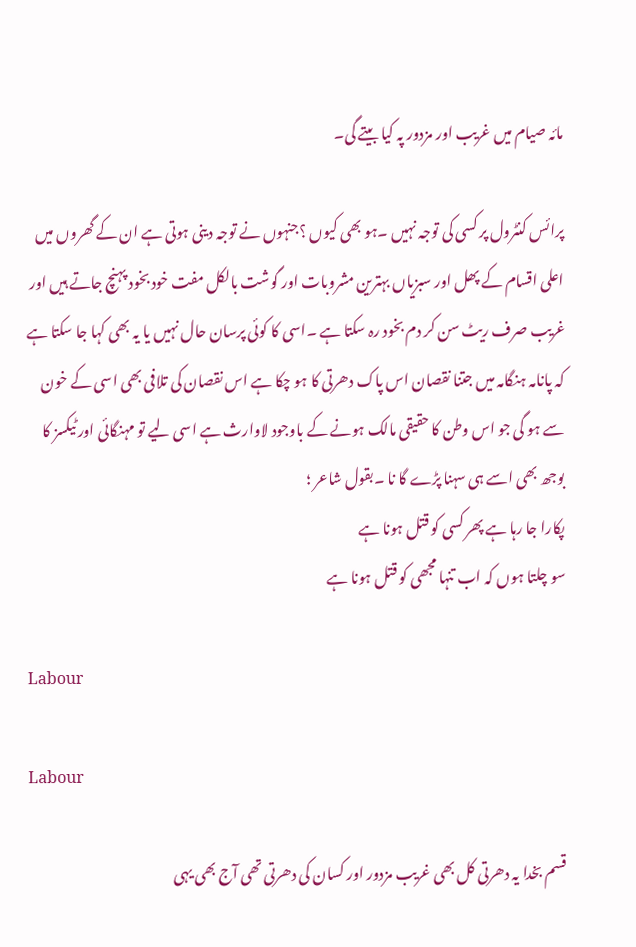مائہ صیام میں غریب اور مزدور پہ کیا بیتے گی۔

پرائس کنٹرول پر کسی کی توجہ نہیں ۔ہو بھی کیوں ؟جنہوں نے توجہ دینی ہوتی ہے ان کے گھروں میں اعلی اقسام کے پھل اور سبزیاں بہترین مشروبات اور گوشت بالکل مفت خود بخود پہنچ جاتے ہیں اور غریب صرف ریٹ سن کر دم بخود رہ سکتا ہے ۔اسی کا کوئی پرسان حال نہیں یا یہ بھی کہا جا سکتا ہے کہ پانامہ ہنگامہ میں جتنا نقصان اس پاک دھرتی کا ہو چکا ہے اس نقصان کی تلافی بھی اسی کے خون سے ہو گی جو اس وطن کا حقیقی مالک ہونے کے باوجود لاوارث ہے اسی لیے تو مہنگائی اور ٹیکسز کا بوجھ بھی اسے ہی سہنا پڑے گا نا ۔بقول شاعر ؛
پکارا جا رہا ہے پھر کسی کو قتل ہونا ہے
سو چلتا ہوں کہ اب تنہا مجھی کو قتل ہونا ہے

Labour

Labour

قسم بخدا یہ دھرتی کل بھی غریب مزدور اور کسان کی دھرتی تھی آج بھی یہی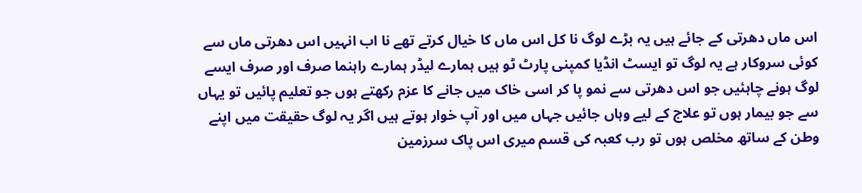اس ماں دھرتی کے جائے ہیں یہ بڑے لوگ نا کل اس ماں کا خیال کرتے تھے نا اب انہیں اس دھرتی ماں سے کوئی سروکار ہے یہ لوگ تو ایسٹ انڈیا کمپنی پارٹ ٹو ہیں ہمارے لیڈر ہمارے راہنما صرف اور صرف ایسے لوگ ہونے چاہئیں جو اس دھرتی سے نمو پا کر اسی خاک میں جانے کا عزم رکھتے ہوں جو تعلیم پائیں تو یہاں سے جو بیمار ہوں تو علاج کے لیے وہاں جائیں جہاں میں اور آپ خوار ہوتے ہیں اگر یہ لوگ حقیقت میں اپنے وطن کے ساتھ مخلص ہوں تو رب کعبہ کی قسم میری اس پاک سرزمین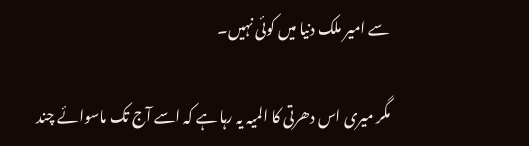سے امیر ملک دنیا میں کوئی نہیں۔

مگر میری اس دھرتی کا المیہ یہ رہا ہے کہ اسے آج تک ماسوائے چند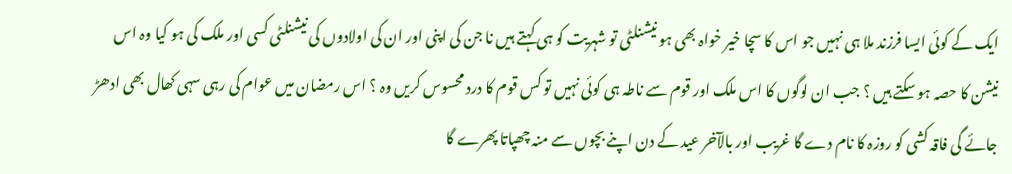ایک کے کوئی ایسا فرزند ملا ہی نہیں جو اس کا سچا خیر خواہ بھی ہو نیشنلٹی تو شہریت کو ہی کہتے ہیں نا جن کی اپنی اور ان کی اولادوں کی نیشنلٹی کسی اور ملک کی ہو کیا وہ اس نیشن کا حصہ ہو سکتے ہیں ؟ جب ان لوگوں کا اس ملک اور قوم سے ناطہ ہی کوئی نہیں تو کس قوم کا درد محسوس کریں وہ ؟ اس رمضان میں عوام کی رہی سہی کھال بھی ادھڑ جائے گی فاقہ کشی کو روزہ کا نام دے گا غریب اور بالآخر عید کے دن اپنے بچوں سے منہ چھپاتا پھرے گا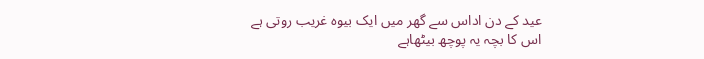عید کے دن اداس سے گھر میں ایک بیوہ غریب روتی ہے
اس کا بچہ یہ پوچھ بیٹھاہے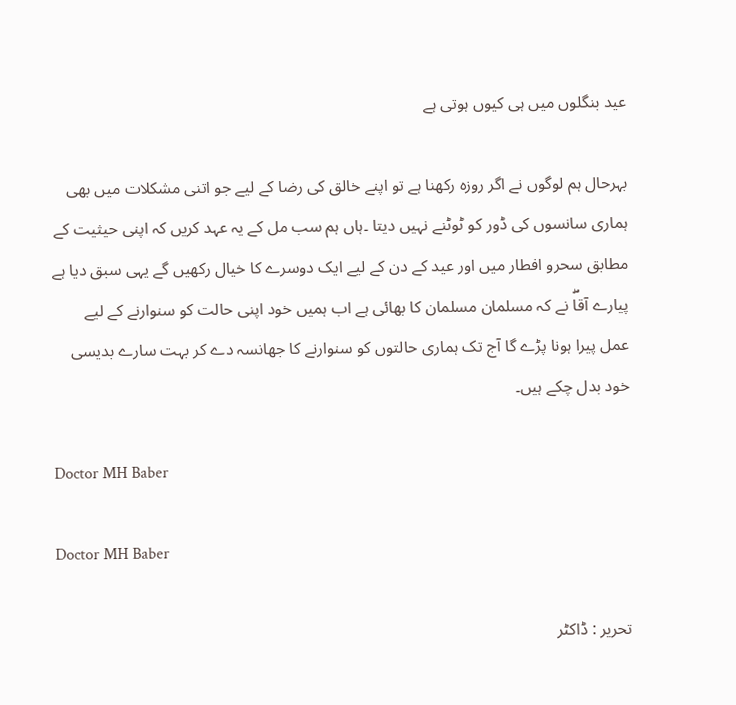عید بنگلوں میں ہی کیوں ہوتی ہے

بہرحال ہم لوگوں نے اگر روزہ رکھنا ہے تو اپنے خالق کی رضا کے لیے جو اتنی مشکلات میں بھی ہماری سانسوں کی ڈور کو ٹوٹنے نہیں دیتا ۔ہاں ہم سب مل کے یہ عہد کریں کہ اپنی حیثیت کے مطابق سحرو افطار میں اور عید کے دن کے لیے ایک دوسرے کا خیال رکھیں گے یہی سبق دیا ہے پیارے آقاۖ نے کہ مسلمان مسلمان کا بھائی ہے اب ہمیں خود اپنی حالت کو سنوارنے کے لیے عمل پیرا ہونا پڑے گا آج تک ہماری حالتوں کو سنوارنے کا جھانسہ دے کر بہت سارے بدیسی خود بدل چکے ہیں۔

Doctor MH Baber

Doctor MH Baber

تحریر : ڈاکٹر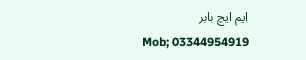ایم ایچ بابر
Mob; 03344954919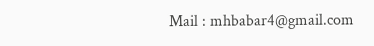Mail : mhbabar4@gmail.com